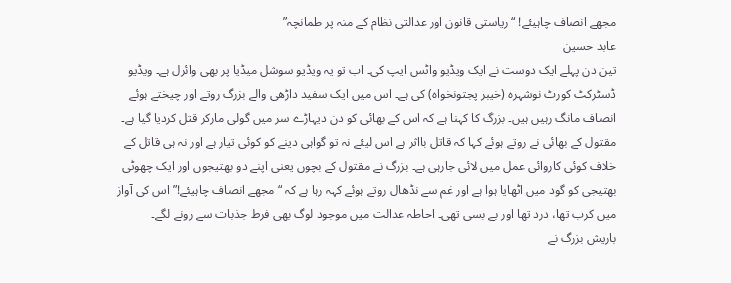مجھے انصاف چاہیئے! “ریاستی قانون اور عدالتی نظام کے منہ پر طمانچہ”
عابد حسین
تین دن پہلے ایک دوست نے ایک ویڈیو واٹس ایپ کی۔ اب تو یہ ویڈیو سوشل میڈیا پر بھی وائرل ہے۔ ویڈیو ڈسٹرکٹ کورٹ نوشہرہ (خیبر پجتونخواہ) کی ہے۔ اس میں ایک سفید داڑھی والے بزرگ روتے اور چیختے ہوئے انصاف مانگ رہیں ہیں۔ بزرگ کا کہنا ہے کہ اس کے بھائی کو دن دیہاڑے سر میں گولی مارکر قتل کردیا گیا ہے۔ مقتول کے بھائی نے روتے ہوئے کہا کہ قاتل بااثر ہے اس لیئے نہ تو گواہی دینے کو کوئی تیار ہے اور نہ ہی قاتل کے خلاف کوئی کاروائی عمل میں لائی جارہی ہے۔ بزرگ نے مقتول کے بچوں یعنی اپنے دو بھتیجوں اور ایک چھوٹی بھتیجی کو گود میں اٹھایا ہوا ہے اور غم سے نڈھال روتے ہوئے کہہ رہا ہے کہ “مجھے انصاف چاہیئے!” اس کی آواز میں کرب تھا، درد تھا اور بے بسی تھی۔ احاطہ عدالت میں موجود لوگ بھی فرط جذبات سے رونے لگے۔
باریش بزرگ نے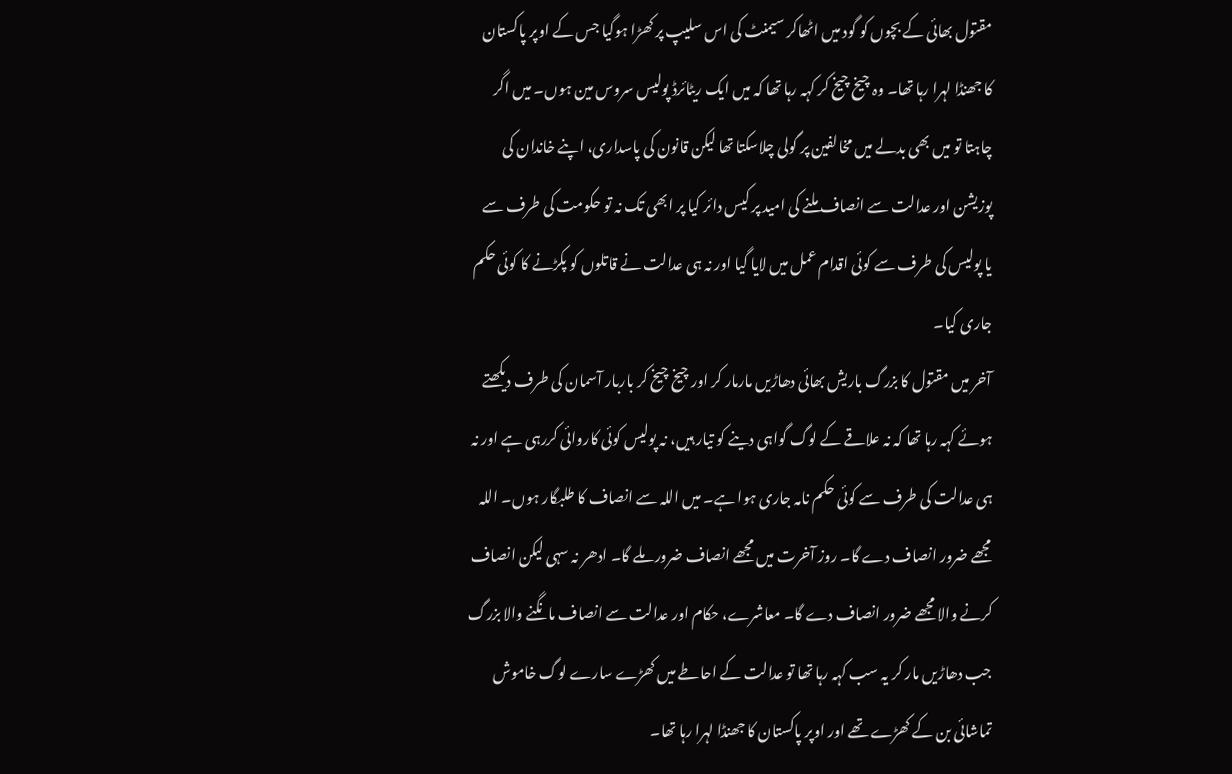مقتول بھائی کے بچوں کو گود میں اٹھاکر سیمنٹ کی اس سلیپ پر کھڑا ہوگیا جس کے اوپر پاکستان کا جھنڈا لہرا رہا تھا۔ وہ چیخ چیخ کر کہہ رہا تھا کہ میں ایک ریٹائرڈ پولیس سروس مین ہوں۔ میں اگر چاہتا تو میں بھی بدلے میں مخالفین پر گولی چلاسکتا تھا لیکن قانون کی پاسداری، اپنے خاندان کی پوزیشن اور عدالت سے انصاف ملنے کی امید پر کیس دائر کیا پر ابھی تک نہ تو حکومت کی طرف سے یا پولیس کی طرف سے کوئی اقدام عمل میں لایا گیا اور نہ ہی عدالت نے قاتلوں کو پکڑنے کا کوئی حکم جاری کیا۔
آخر میں مقتول کا بزرگ باریش بھائی دھاڑیں مارمار کر اور چیخ چیخ کر باربار آسمان کی طرف دیکھتے ہوئے کہہ رہا تھا کہ نہ علاقے کے لوگ گواہی دینے کو تیار ہیں، نہ پولیس کوئی کاروائی کررہی ہے اور نہ ہی عدالت کی طرف سے کوئی حکم نامہ جاری ہوا ہے۔ میں اللہ سے انصاف کا طلبگار ہوں۔ اللہ مجھے ضرور انصاف دے گا۔ روز آخرت میں مجھے انصاف ضرور ملے گا۔ ادھر نہ سہی لیکن انصاف کرنے والا مجھے ضرور انصاف دے گا۔ معاشرے، حکام اور عدالت سے انصاف مانگنے والا بزرگ جب دھاڑیں مار کر یہ سب کہہ رہا تھا تو عدالت کے احاطے میں کھڑے سارے لوگ خاموش تماشائی بن کے کھڑے تھے اور اوپر پاکستان کا جھنڈا لہرا رہا تھا۔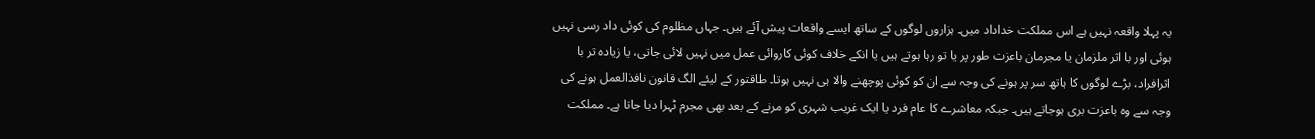یہ پہلا واقعہ نہیں ہے اس مملکت خداداد میں۔ ہزاروں لوگوں کے ساتھ ایسے واقعات پیش آئے ہیں۔ جہاں مظلوم کی کوئی داد رسی نہیں ہوئی اور با اثر ملزمان یا مجرمان باعزت طور پر یا تو رہا ہوتے ہیں یا انکے خلاف کوئی کاروائی عمل میں نہیں لائی جاتی، یا زیادہ تر با اثرافراد، بڑے لوگوں کا ہاتھ سر پر ہونے کی وجہ سے ان کو کوئی پوچھنے والا ہی نہیں ہوتا۔ طاقتور کے لیئے الگ قانون نافذالعمل ہونے کی وجہ سے وہ باعزت بری ہوجاتے ہیں۔ جبکہ معاشرے کا عام فرد یا ایک غریب شہری کو مرنے کے بعد بھی مجرم ٹہرا دیا جاتا ہے۔ مملکت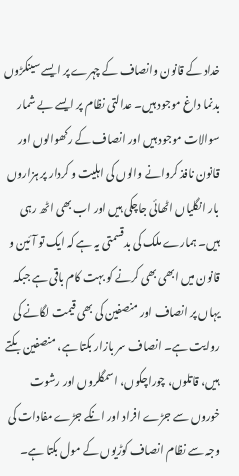خداد کے قانون وانصاف کے چہرے پر ایسے سینکڑوں بدنما داغ موجود ہیں۔ عدالتی نظام پر ایسے بے شمار سوالات موجود ہیں اور انصاف کے رکھوالوں اور قانون نافذ کروانے والوں کی اہلیت و کردار پر ہزاروں بار انگلیاں اٹھائی جاچکی ہیں اور اب بھی اٹھ رہی ہیں۔ ہمارے ملک کی بدقسمتی یہ ہے کہ ایک تو آئین و قانون میں ابھی بھی کرنے کو بہت کام باقی ہے جبکہ یہاں پر انصاف اور منصفین کی بھی قیمت لگانے کی روایت ہے۔ انصاف سر بازار بکتا ہے، منصفین بکتے ہیں، قاتلوں، چوراچکوں، اسمگلروں اور رشوت خوروں سے جڑے افراد اور انکے جڑے مفادات کی وجہ سے نظام انصاف کوڑیوں کے مول بکتا ہے۔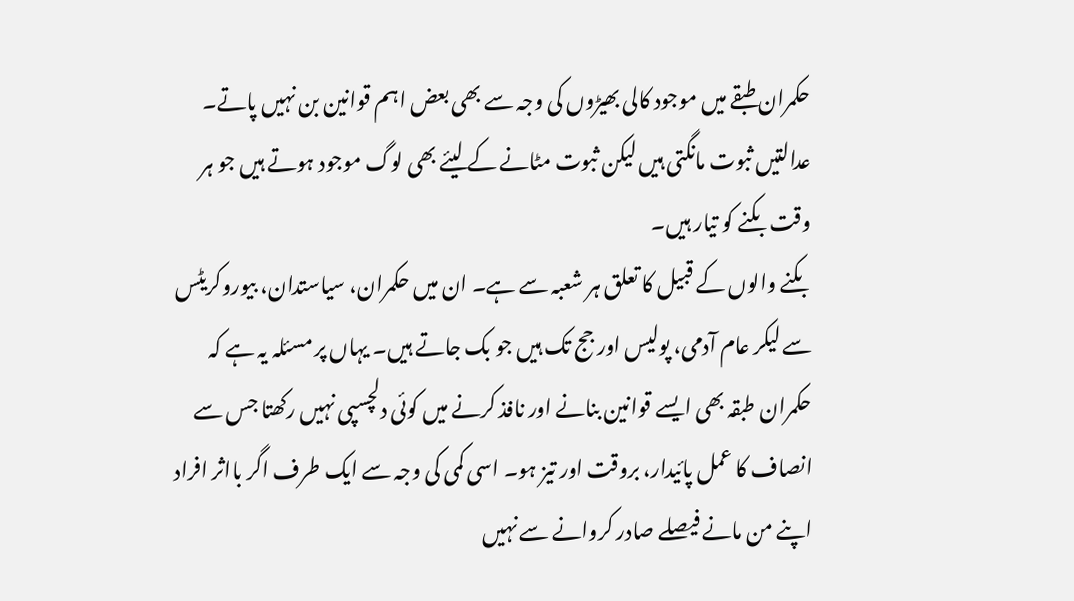حکمران طبقے میں موجود کالی بھیڑوں کی وجہ سے بھی بعض اہم قوانین بن نہیں پاتے۔ عدالتیں ثبوت مانگتی ہیں لیکن ثبوت مٹانے کے لیئے بھی لوگ موجود ہوتے ہیں جو ہر وقت بکنے کو تیار ہیں۔
بکنے والوں کے قبیل کا تعلق ہر شعبہ سے ہے۔ ان میں حکمران، سیاستدان، بیوروکریٹس سے لیکر عام آدمی، پولیس اور جج تک ہیں جو بک جاتے ہیں۔ یہاں پر مسئلہ یہ ہے کہ حکمران طبقہ بھی ایسے قوانین بنانے اور نافذ کرنے میں کوئی دلچسپی نہیں رکھتا جس سے انصاف کا عمل پائیدار، بروقت اور تیز ہو۔ اسی کمی کی وجہ سے ایک طرف اگر بااثر افراد اپنے من مانے فیصلے صادر کروانے سے نہیں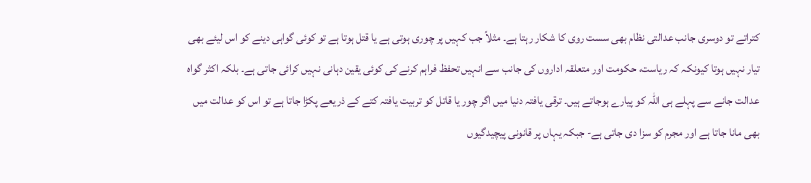کتراتے تو دوسری جانب عدالتی نظام بھی سست روی کا شکار رہتا ہے۔ مثلاً جب کہیں پر چوری ہوتی ہے یا قتل ہوتا ہے تو کوئی گواہی دینے کو اس لیئے بھی تیار نہیں ہوتا کیونکہ کہ ریاست، حکومت اور متعلقہ اداروں کی جانب سے انہیں تحفظ فراہم کرنے کی کوئی یقین دہانی نہیں کرائی جاتی ہے۔ بلکہ اکثر گواہ عدالت جانے سے پہلے ہی اللہ کو پیارے ہوجاتے ہیں۔ ترقی یافتہ دنیا میں اگر چور یا قاتل کو تربیت یافتہ کتے کے ذریعے پکڑا جاتا ہے تو اس کو عدالت میں بھی مانا جاتا ہے اور مجرم کو سزا دی جاتی ہے- جبکہ یہاں پر قانونی پیچیدگیوں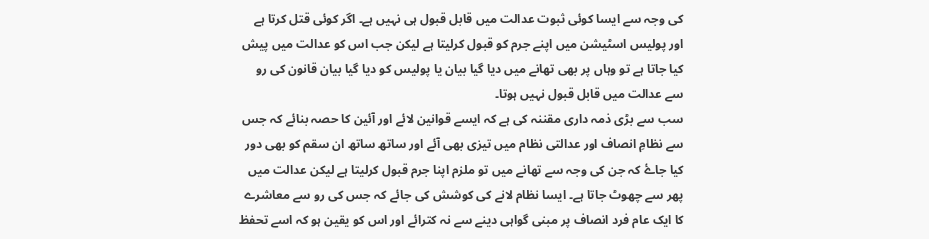کی وجہ سے ایسا کوئی ثبوت عدالت میں قابل قبول ہی نہیں ہے۔ اگر کوئی قتل کرتا ہے اور پولیس اسٹیشن میں اپنے جرم کو قبول کرلیتا ہے لیکن جب اس کو عدالت میں پیش کیا جاتا ہے تو وہاں پر بھی تھانے میں دیا گیا بیان یا پولیس کو دیا گیا بیان قانون کی رو سے عدالت میں قابل قبول نہیں ہوتا۔
سب سے بڑی ذمہ داری مقننہ کی ہے کہ ایسے قوانین لائے اور آئین کا حصہ بنائے کہ جس سے نظامِ انصاف اور عدالتی نظام میں تیزی بھی آئے اور ساتھ ساتھ ان سقم کو بھی دور کیا جاۓ کہ جن کی وجہ سے تھانے میں تو ملزم اپنا جرم قبول کرلیتا ہے لیکن عدالت میں پھر سے چھوٹ جاتا ہے۔ ایسا نظام لانے کی کوشش کی جائے کہ جس کی رو سے معاشرے کا ایک عام فرد انصاف پر مبنی گواہی دینے سے نہ کترائے اور اس کو یقین ہو کہ اسے تحفظ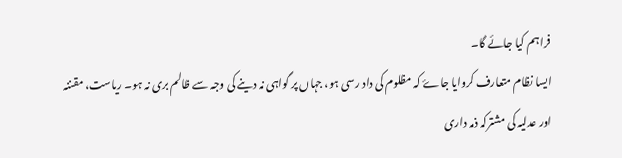فراہم کیا جائے گا۔
ایسا نظام متعارف کروایا جاۓ کہ مظلوم کی داد رسی ہو، جہاں پر گواہی نہ دینے کی وجہ سے ظالم بری نہ ہو۔ ریاست، مقننہ اور عدلیہ کی مشترکہ ذمہ داری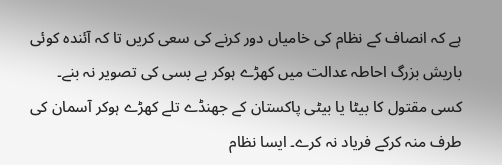ہے کہ انصاف کے نظام کی خامیاں دور کرنے کی سعی کریں تا کہ آئندہ کوئی باریش بزرگ احاطہ عدالت میں کھڑے ہوکر بے بسی کی تصویر نہ بنے۔ کسی مقتول کا بیٹا یا بیٹی پاکستان کے جھنڈے تلے کھڑے ہوکر آسمان کی طرف منہ کرکے فریاد نہ کرے۔ ایسا نظام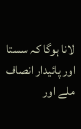لانا ہوگا کہ سستا اور پائیدار انصاف ملے اور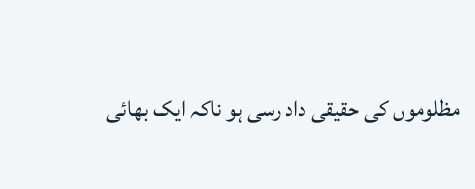مظلوموں کی حقیقی داد رسی ہو ناکہ ایک بھائی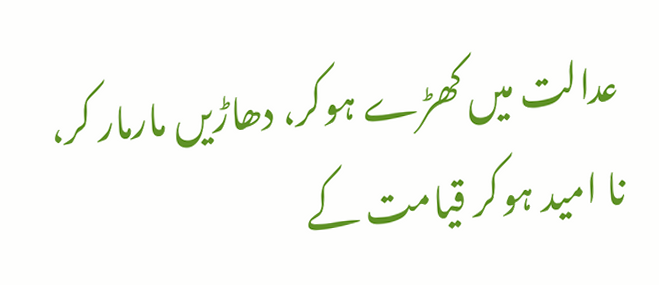عدالت میں کھڑے ہوکر، دھاڑیں مارمار کر، نا امید ہوکر قیامت کے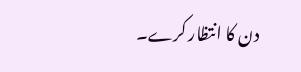دن کا انتظار کرے۔